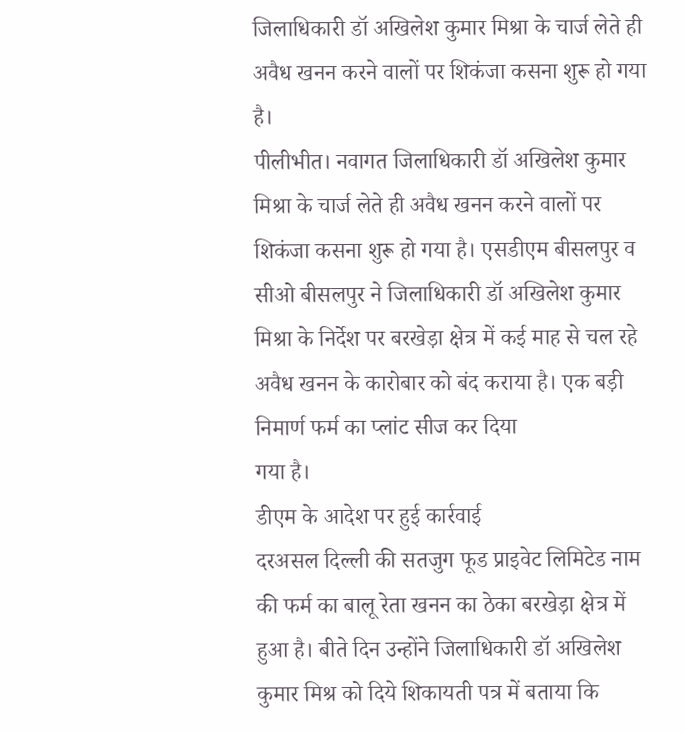जिलाधिकारी डॉ अखिलेश कुमार मिश्रा के चार्ज लेते ही अवैध खनन करने वालों पर शिकंजा कसना शुरू हो गया है।
पीलीभीत। नवागत जिलाधिकारी डॉ अखिलेश कुमार मिश्रा के चार्ज लेते ही अवैध खनन करने वालों पर शिकंजा कसना शुरू हो गया है। एसडीएम बीसलपुर व सीओ बीसलपुर ने जिलाधिकारी डॉ अखिलेश कुमार मिश्रा के निर्देश पर बरखेड़ा क्षेत्र में कई माह से चल रहे अवैध खनन के कारोबार को बंद कराया है। एक बड़ी निमार्ण फर्म का प्लांट सीज कर दिया
गया है।
डीएम के आदेश पर हुई कार्रवाई
दरअसल दिल्ली की सतजुग फूड प्राइवेट लिमिटेड नाम की फर्म का बालू रेता खनन का ठेका बरखेड़ा क्षेत्र में हुआ है। बीते दिन उन्होंने जिलाधिकारी डॉ अखिलेश कुमार मिश्र को दिये शिकायती पत्र में बताया कि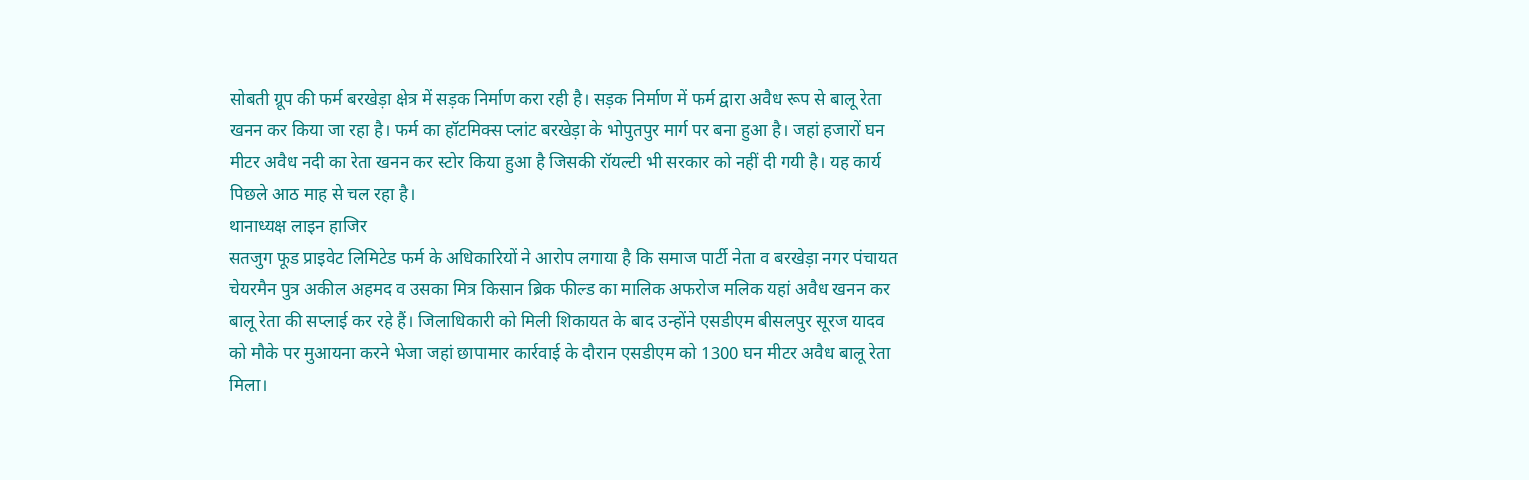सोबती ग्रूप की फर्म बरखेड़ा क्षेत्र में सड़क निर्माण करा रही है। सड़क निर्माण में फर्म द्वारा अवैध रूप से बालू रेता खनन कर किया जा रहा है। फर्म का हॉटमिक्स प्लांट बरखेड़ा के भोपुतपुर मार्ग पर बना हुआ है। जहां हजारों घन मीटर अवैध नदी का रेता खनन कर स्टोर किया हुआ है जिसकी रॉयल्टी भी सरकार को नहीं दी गयी है। यह कार्य पिछले आठ माह से चल रहा है।
थानाध्यक्ष लाइन हाजिर
सतजुग फूड प्राइवेट लिमिटेड फर्म के अधिकारियों ने आरोप लगाया है कि समाज पार्टी नेता व बरखेड़ा नगर पंचायत चेयरमैन पुत्र अकील अहमद व उसका मित्र किसान ब्रिक फील्ड का मालिक अफरोज मलिक यहां अवैध खनन कर बालू रेता की सप्लाई कर रहे हैं। जिलाधिकारी को मिली शिकायत के बाद उन्होंने एसडीएम बीसलपुर सूरज यादव को मौके पर मुआयना करने भेजा जहां छापामार कार्रवाई के दौरान एसडीएम को 1300 घन मीटर अवैध बालू रेता मिला।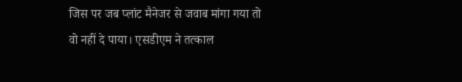जिस पर जब प्लांट मैनेजर से जवाब मांगा गया तो वो नहीं दे पाया। एसडीएम ने तत्काल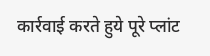कार्रवाई करते हुये पूरे प्लांट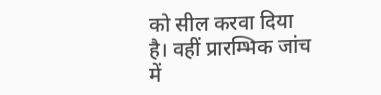को सील करवा दिया है। वहीं प्रारम्भिक जांच में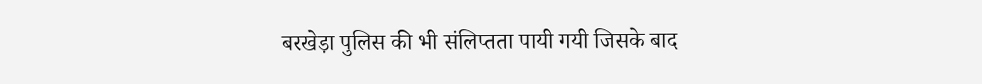बरखेड़ा पुलिस की भी संलिप्तता पायी गयी जिसके बाद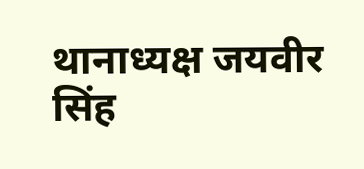थानाध्यक्ष जयवीर सिंह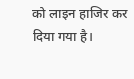को लाइन हाजिर कर दिया गया है।